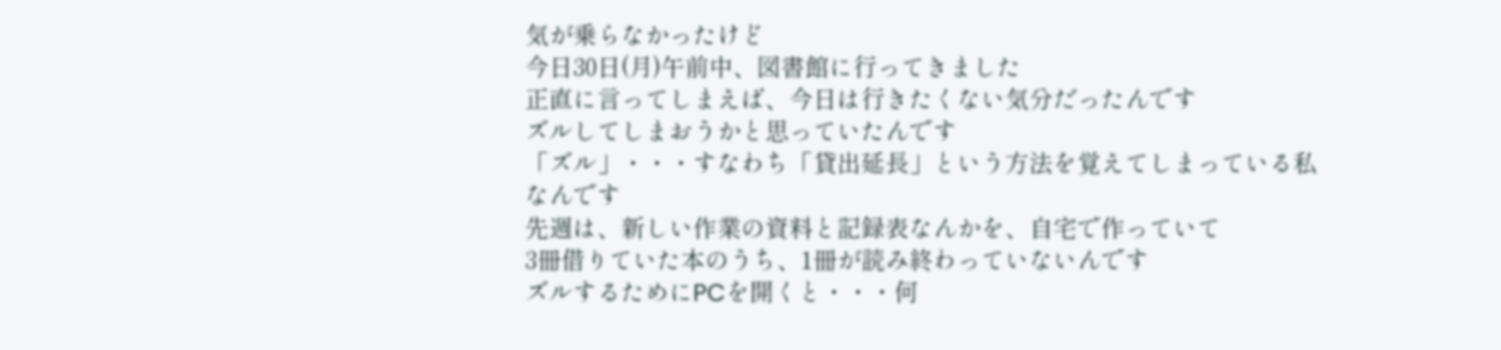気が乗らなかったけど
今日30日(月)午前中、図書館に行ってきました
正直に言ってしまえば、今日は行きたくない気分だったんです
ズルしてしまおうかと思っていたんです
「ズル」・・・すなわち「貸出延長」という方法を覚えてしまっている私なんです
先週は、新しい作業の資料と記録表なんかを、自宅で作っていて
3冊借りていた本のうち、1冊が読み終わっていないんです
ズルするためにPCを開くと・・・何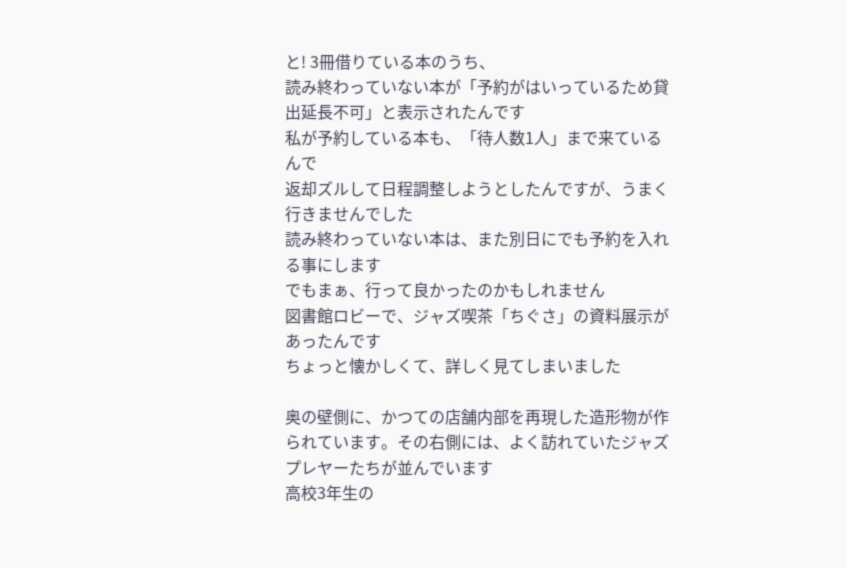と! 3冊借りている本のうち、
読み終わっていない本が「予約がはいっているため貸出延長不可」と表示されたんです
私が予約している本も、「待人数1人」まで来ているんで
返却ズルして日程調整しようとしたんですが、うまく行きませんでした
読み終わっていない本は、また別日にでも予約を入れる事にします
でもまぁ、行って良かったのかもしれません
図書館ロビーで、ジャズ喫茶「ちぐさ」の資料展示があったんです
ちょっと懐かしくて、詳しく見てしまいました

奥の壁側に、かつての店舗内部を再現した造形物が作られています。その右側には、よく訪れていたジャズプレヤーたちが並んでいます
高校3年生の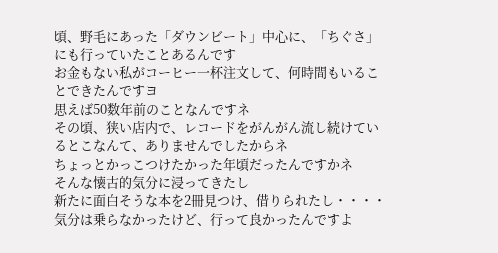頃、野毛にあった「ダウンビート」中心に、「ちぐさ」にも行っていたことあるんです
お金もない私がコーヒー一杯注文して、何時間もいることできたんですヨ
思えば50数年前のことなんですネ
その頃、狭い店内で、レコードをがんがん流し続けているとこなんて、ありませんでしたからネ
ちょっとかっこつけたかった年頃だったんですかネ
そんな懐古的気分に浸ってきたし
新たに面白そうな本を2冊見つけ、借りられたし・・・・
気分は乗らなかったけど、行って良かったんですよ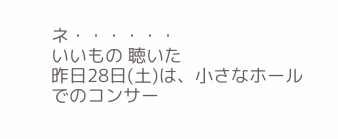ネ・・・・・・
いいもの 聴いた
昨日28日(土)は、小さなホールでのコンサー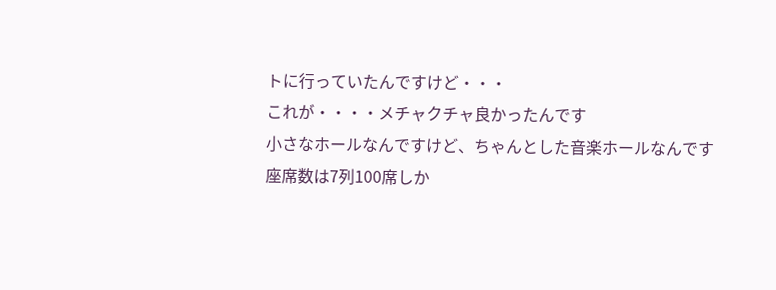トに行っていたんですけど・・・
これが・・・・メチャクチャ良かったんです
小さなホールなんですけど、ちゃんとした音楽ホールなんです
座席数は7列100席しか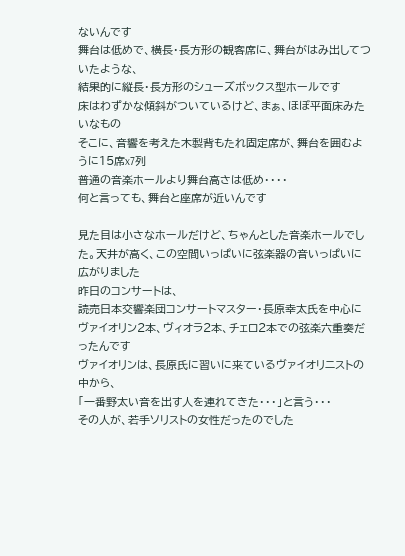ないんです
舞台は低めで、横長・長方形の観客席に、舞台がはみ出してついたような、
結果的に縦長・長方形のシューズボックス型ホールです
床はわずかな傾斜がついているけど、まぁ、ほぼ平面床みたいなもの
そこに、音響を考えた木製背もたれ固定席が、舞台を囲むように15席x7列
普通の音楽ホールより舞台高さは低め・・・・
何と言っても、舞台と座席が近いんです

見た目は小さなホールだけど、ちゃんとした音楽ホールでした。天井が高く、この空間いっぱいに弦楽器の音いっぱいに広がりました
昨日のコンサートは、
読売日本交響楽団コンサートマスター・長原幸太氏を中心に
ヴァイオリン2本、ヴィオラ2本、チェロ2本での弦楽六重奏だったんです
ヴァイオリンは、長原氏に習いに来ているヴァイオリニストの中から、
「一番野太い音を出す人を連れてきた・・・」と言う・・・
その人が、若手ソリストの女性だったのでした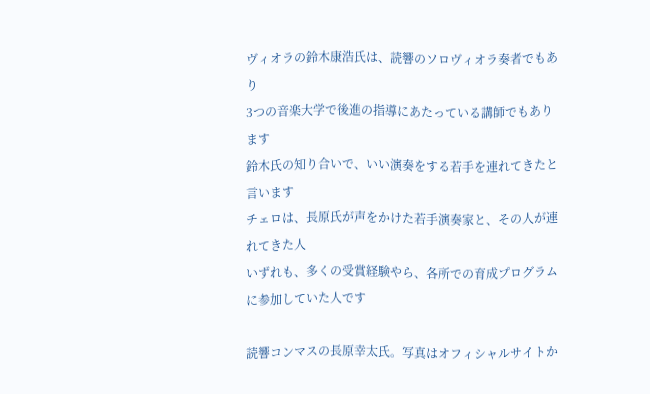ヴィオラの鈴木康浩氏は、読響のソロヴィオラ奏者でもあり
3つの音楽大学で後進の指導にあたっている講師でもあります
鈴木氏の知り合いで、いい演奏をする若手を連れてきたと言います
チェロは、長原氏が声をかけた若手演奏家と、その人が連れてきた人
いずれも、多くの受賞経験やら、各所での育成プログラムに参加していた人です

読響コンマスの長原幸太氏。写真はオフィシャルサイトか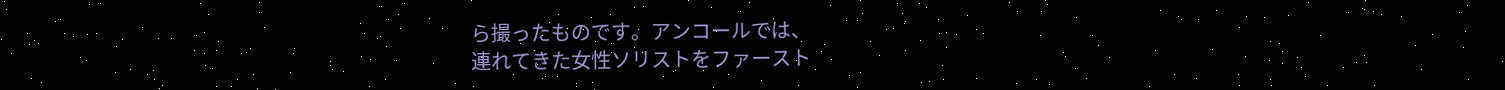ら撮ったものです。アンコールでは、
連れてきた女性ソリストをファースト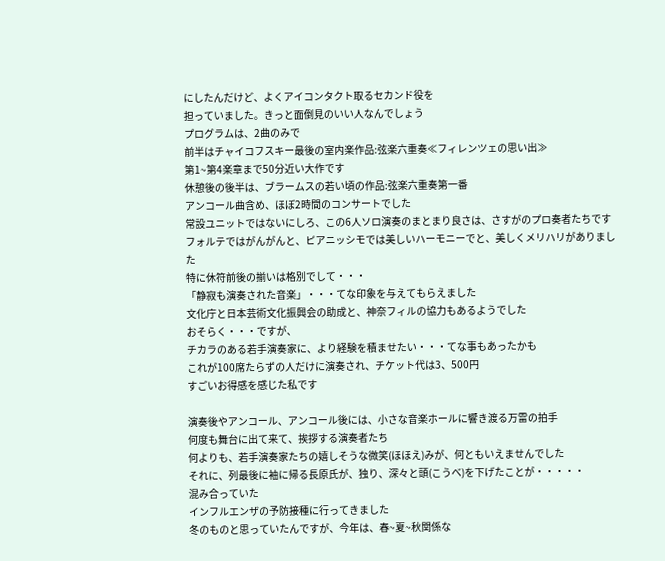にしたんだけど、よくアイコンタクト取るセカンド役を
担っていました。きっと面倒見のいい人なんでしょう
プログラムは、2曲のみで
前半はチャイコフスキー最後の室内楽作品:弦楽六重奏≪フィレンツェの思い出≫
第1~第4楽章まで50分近い大作です
休憩後の後半は、ブラームスの若い頃の作品:弦楽六重奏第一番
アンコール曲含め、ほぼ2時間のコンサートでした
常設ユニットではないにしろ、この6人ソロ演奏のまとまり良さは、さすがのプロ奏者たちです
フォルテではがんがんと、ピアニッシモでは美しいハーモニーでと、美しくメリハリがありました
特に休符前後の揃いは格別でして・・・
「静寂も演奏された音楽」・・・てな印象を与えてもらえました
文化庁と日本芸術文化振興会の助成と、神奈フィルの協力もあるようでした
おそらく・・・ですが、
チカラのある若手演奏家に、より経験を積ませたい・・・てな事もあったかも
これが100席たらずの人だけに演奏され、チケット代は3、500円
すごいお得感を感じた私です

演奏後やアンコール、アンコール後には、小さな音楽ホールに響き渡る万雷の拍手
何度も舞台に出て来て、挨拶する演奏者たち
何よりも、若手演奏家たちの嬉しそうな微笑(ほほえ)みが、何ともいえませんでした
それに、列最後に袖に帰る長原氏が、独り、深々と頭(こうべ)を下げたことが・・・・・
混み合っていた
インフルエンザの予防接種に行ってきました
冬のものと思っていたんですが、今年は、春~夏~秋関係な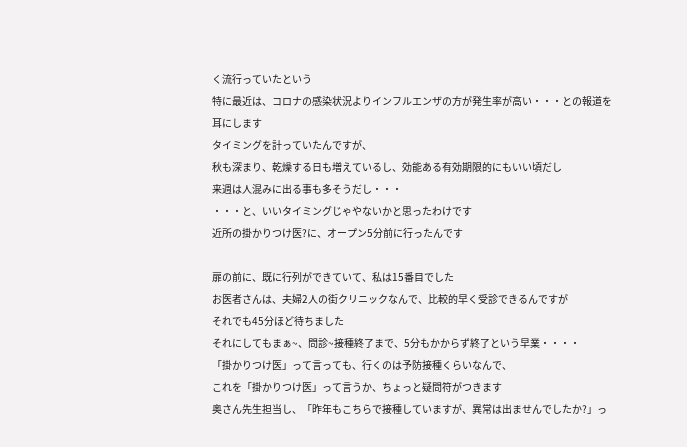く流行っていたという
特に最近は、コロナの感染状況よりインフルエンザの方が発生率が高い・・・との報道を耳にします
タイミングを計っていたんですが、
秋も深まり、乾燥する日も増えているし、効能ある有効期限的にもいい頃だし
来週は人混みに出る事も多そうだし・・・
・・・と、いいタイミングじゃやないかと思ったわけです
近所の掛かりつけ医?に、オープン5分前に行ったんです

扉の前に、既に行列ができていて、私は15番目でした
お医者さんは、夫婦2人の街クリニックなんで、比較的早く受診できるんですが
それでも45分ほど待ちました
それにしてもまぁ~、問診~接種終了まで、5分もかからず終了という早業・・・・
「掛かりつけ医」って言っても、行くのは予防接種くらいなんで、
これを「掛かりつけ医」って言うか、ちょっと疑問符がつきます
奥さん先生担当し、「昨年もこちらで接種していますが、異常は出ませんでしたか?」っ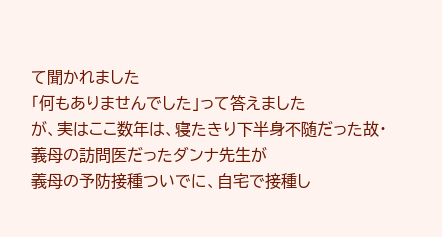て聞かれました
「何もありませんでした」って答えました
が、実はここ数年は、寝たきり下半身不随だった故・義母の訪問医だったダンナ先生が
義母の予防接種ついでに、自宅で接種し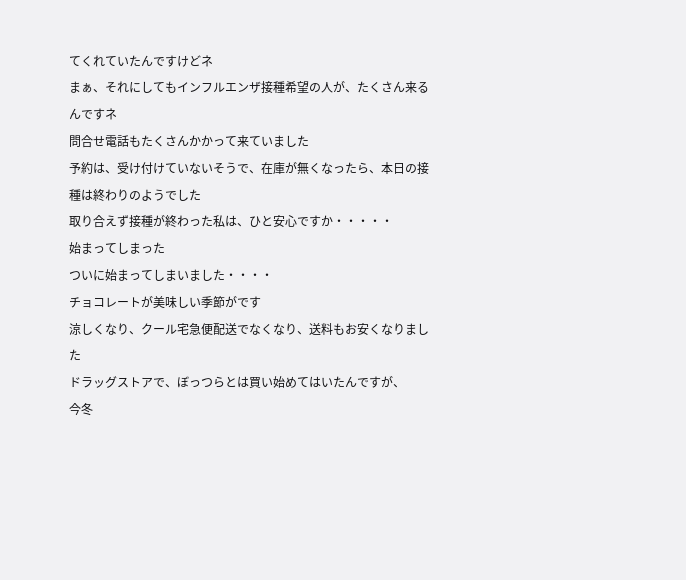てくれていたんですけどネ
まぁ、それにしてもインフルエンザ接種希望の人が、たくさん来るんですネ
問合せ電話もたくさんかかって来ていました
予約は、受け付けていないそうで、在庫が無くなったら、本日の接種は終わりのようでした
取り合えず接種が終わった私は、ひと安心ですか・・・・・
始まってしまった
ついに始まってしまいました・・・・
チョコレートが美味しい季節がです
涼しくなり、クール宅急便配送でなくなり、送料もお安くなりました
ドラッグストアで、ぼっつらとは買い始めてはいたんですが、
今冬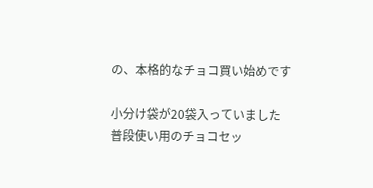の、本格的なチョコ買い始めです

小分け袋が20袋入っていました
普段使い用のチョコセッ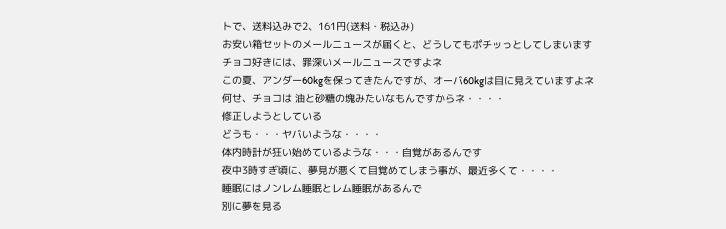トで、送料込みで2、161円(送料・税込み)
お安い箱セットのメールニュースが届くと、どうしてもポチッっとしてしまいます
チョコ好きには、罪深いメールニュースですよネ
この夏、アンダー60kgを保ってきたんですが、オーバ60kgは目に見えていますよネ
何せ、チョコは 油と砂糖の塊みたいなもんですからネ・・・・
修正しようとしている
どうも・・・ヤバいような・・・・
体内時計が狂い始めているような・・・自覚があるんです
夜中3時すぎ頃に、夢見が悪くて目覚めてしまう事が、最近多くて・・・・
睡眠にはノンレム睡眠とレム睡眠があるんで
別に夢を見る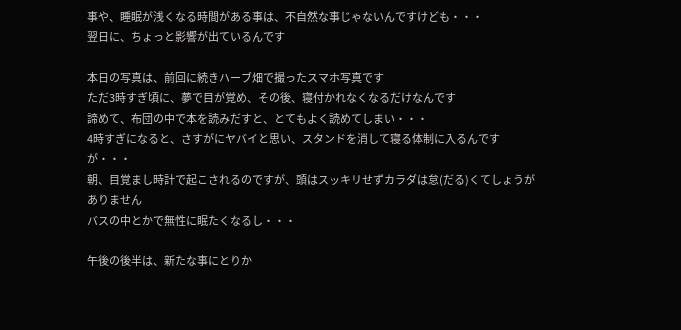事や、睡眠が浅くなる時間がある事は、不自然な事じゃないんですけども・・・
翌日に、ちょっと影響が出ているんです

本日の写真は、前回に続きハーブ畑で撮ったスマホ写真です
ただ3時すぎ頃に、夢で目が覚め、その後、寝付かれなくなるだけなんです
諦めて、布団の中で本を読みだすと、とてもよく読めてしまい・・・
4時すぎになると、さすがにヤバイと思い、スタンドを消して寝る体制に入るんですが・・・
朝、目覚まし時計で起こされるのですが、頭はスッキリせずカラダは怠(だる)くてしょうがありません
バスの中とかで無性に眠たくなるし・・・

午後の後半は、新たな事にとりか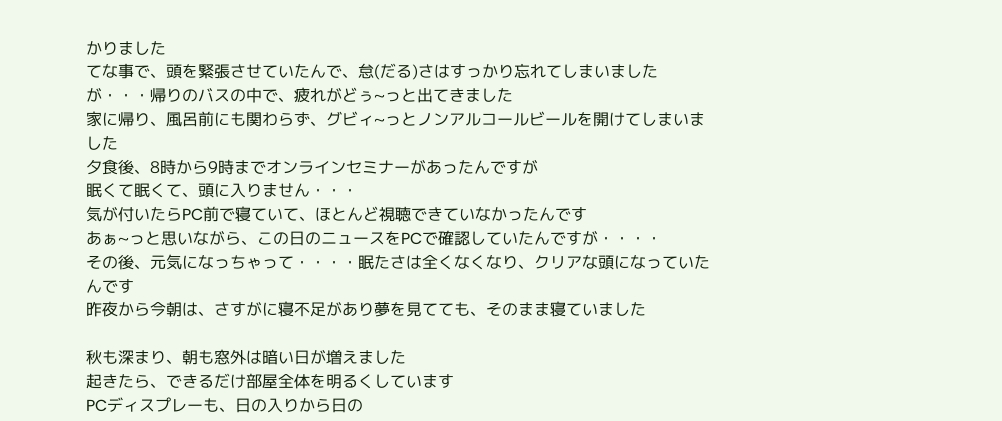かりました
てな事で、頭を緊張させていたんで、怠(だる)さはすっかり忘れてしまいました
が・・・帰りのバスの中で、疲れがどぅ~っと出てきました
家に帰り、風呂前にも関わらず、グビィ~っとノンアルコールビールを開けてしまいました
夕食後、8時から9時までオンラインセミナーがあったんですが
眠くて眠くて、頭に入りません・・・
気が付いたらPC前で寝ていて、ほとんど視聴できていなかったんです
あぁ~っと思いながら、この日のニュースをPCで確認していたんですが・・・・
その後、元気になっちゃって・・・・眠たさは全くなくなり、クリアな頭になっていたんです
昨夜から今朝は、さすがに寝不足があり夢を見てても、そのまま寝ていました

秋も深まり、朝も窓外は暗い日が増えました
起きたら、できるだけ部屋全体を明るくしています
PCディスプレーも、日の入りから日の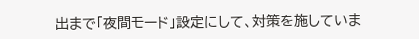出まで「夜間モード」設定にして、対策を施していま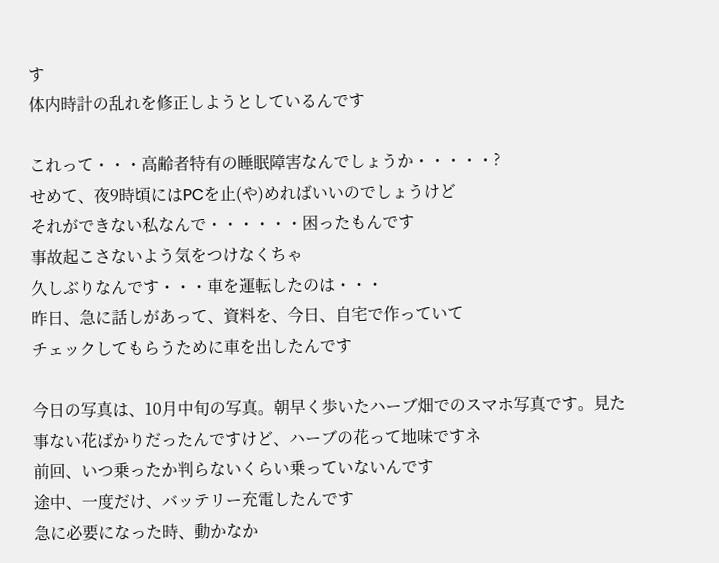す
体内時計の乱れを修正しようとしているんです

これって・・・高齢者特有の睡眠障害なんでしょうか・・・・・?
せめて、夜9時頃にはPCを止(や)めればいいのでしょうけど
それができない私なんで・・・・・・困ったもんです
事故起こさないよう気をつけなくちゃ
久しぶりなんです・・・車を運転したのは・・・
昨日、急に話しがあって、資料を、今日、自宅で作っていて
チェックしてもらうために車を出したんです

今日の写真は、10月中旬の写真。朝早く歩いたハーブ畑でのスマホ写真です。見た事ない花ばかりだったんですけど、ハーブの花って地味ですネ
前回、いつ乗ったか判らないくらい乗っていないんです
途中、一度だけ、バッテリー充電したんです
急に必要になった時、動かなか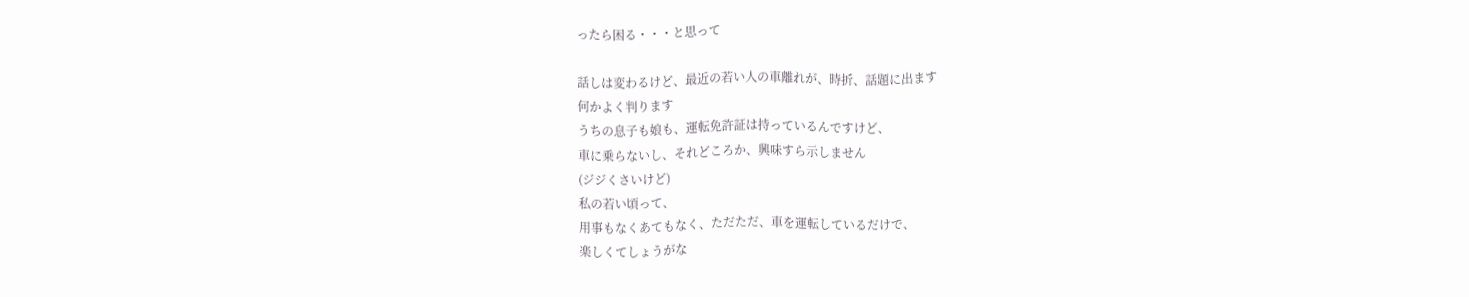ったら困る・・・と思って

話しは変わるけど、最近の若い人の車離れが、時折、話題に出ます
何かよく判ります
うちの息子も娘も、運転免許証は持っているんですけど、
車に乗らないし、それどころか、興味すら示しません
(ジジくさいけど)
私の若い頃って、
用事もなくあてもなく、ただただ、車を運転しているだけで、
楽しくてしょうがな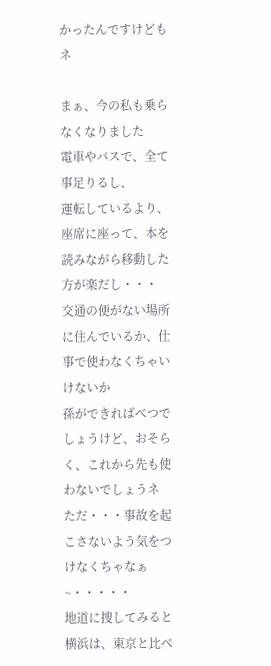かったんですけどもネ

まぁ、今の私も乗らなくなりました
電車やバスで、全て事足りるし、
運転しているより、座席に座って、本を読みながら移動した方が楽だし・・・
交通の便がない場所に住んでいるか、仕事で使わなくちゃいけないか
孫ができればべつでしょうけど、おそらく、これから先も使わないでしょうネ
ただ・・・事故を起こさないよう気をつけなくちゃなぁ~・・・・・
地道に捜してみると
横浜は、東京と比べ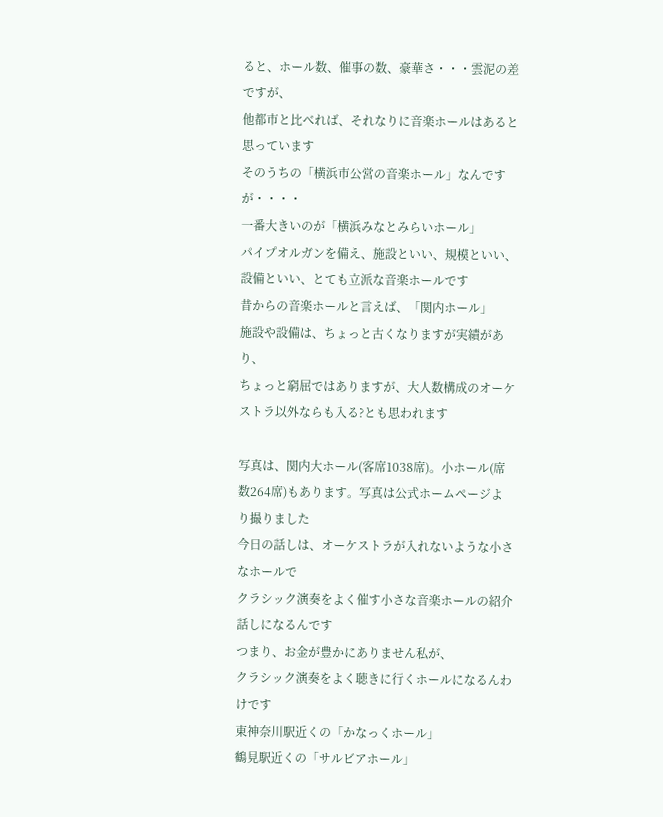ると、ホール数、催事の数、豪華さ・・・雲泥の差ですが、
他都市と比べれば、それなりに音楽ホールはあると思っています
そのうちの「横浜市公営の音楽ホール」なんですが・・・・
一番大きいのが「横浜みなとみらいホール」
パイプオルガンを備え、施設といい、規模といい、設備といい、とても立派な音楽ホールです
昔からの音楽ホールと言えば、「関内ホール」
施設や設備は、ちょっと古くなりますが実績があり、
ちょっと窮屈ではありますが、大人数構成のオーケストラ以外ならも入る?とも思われます

写真は、関内大ホール(客席1038席)。小ホール(席数264席)もあります。写真は公式ホームページより撮りました
今日の話しは、オーケストラが入れないような小さなホールで
クラシック演奏をよく催す小さな音楽ホールの紹介話しになるんです
つまり、お金が豊かにありません私が、
クラシック演奏をよく聴きに行くホールになるんわけです
東神奈川駅近くの「かなっくホール」
鶴見駅近くの「サルビアホール」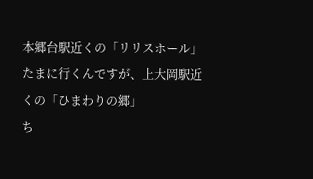本郷台駅近くの「リリスホール」
たまに行くんですが、上大岡駅近くの「ひまわりの郷」
ち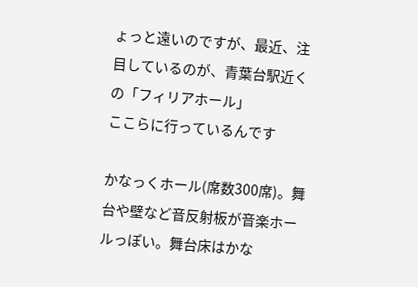ょっと遠いのですが、最近、注目しているのが、青葉台駅近くの「フィリアホール」
ここらに行っているんです

かなっくホール(席数300席)。舞台や壁など音反射板が音楽ホールっぽい。舞台床はかな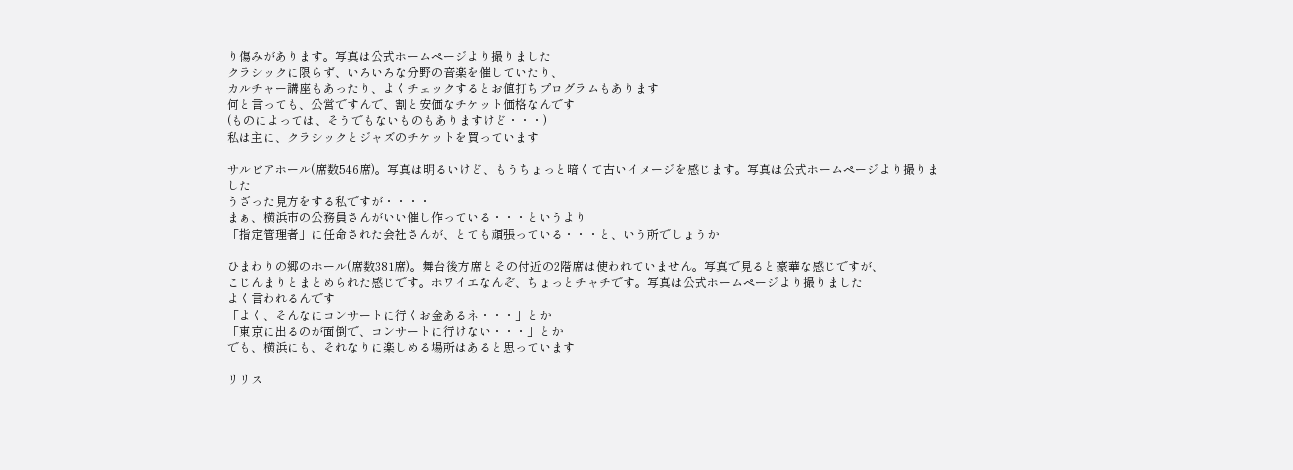り傷みがあります。写真は公式ホームページより撮りました
クラシックに限らず、いろいろな分野の音楽を催していたり、
カルチャー講座もあったり、よくチェックするとお値打ちプログラムもあります
何と言っても、公営ですんで、割と安価なチケット価格なんです
(ものによっては、そうでもないものもありますけど・・・)
私は主に、クラシックとジャズのチケットを買っています

サルビアホール(席数546席)。写真は明るいけど、もうちょっと暗くて古いイメージを感じます。写真は公式ホームページより撮りました
うざった見方をする私ですが・・・・
まぁ、横浜市の公務員さんがいい催し作っている・・・というより
「指定管理者」に任命された会社さんが、とても頑張っている・・・と、いう所でしょうか

ひまわりの郷のホール(席数381席)。舞台後方席とその付近の2階席は使われていません。写真で見ると豪華な感じですが、
こじんまりとまとめられた感じです。ホワイエなんぞ、ちょっとチャチです。写真は公式ホームページより撮りました
よく言われるんです
「よく、そんなにコンサートに行くお金あるネ・・・」とか
「東京に出るのが面倒で、コンサートに行けない・・・」とか
でも、横浜にも、それなりに楽しめる場所はあると思っています

リリス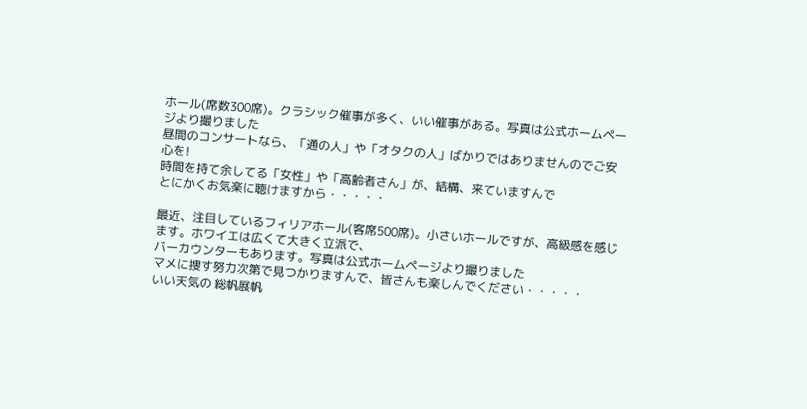ホール(席数300席)。クラシック催事が多く、いい催事がある。写真は公式ホームページより撮りました
昼間のコンサートなら、「通の人」や「オタクの人」ばかりではありませんのでご安心を!
時間を持て余してる「女性」や「高齢者さん」が、結構、来ていますんで
とにかくお気楽に聴けますから・・・・・

最近、注目しているフィリアホール(客席500席)。小さいホールですが、高級感を感じます。ホワイエは広くて大きく立派で、
バーカウンターもあります。写真は公式ホームページより撮りました
マメに捜す努力次第で見つかりますんで、皆さんも楽しんでください・・・・・
いい天気の 総帆展帆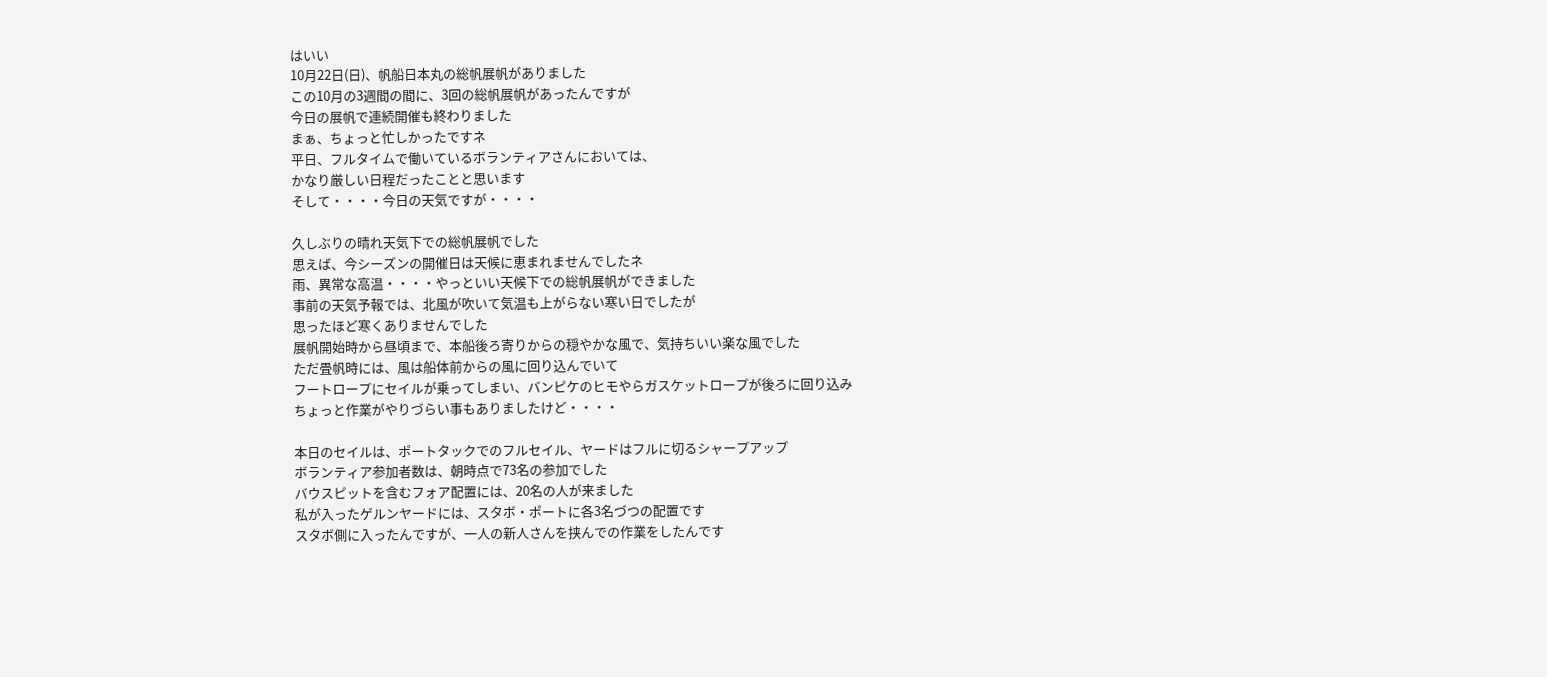はいい
10月22日(日)、帆船日本丸の総帆展帆がありました
この10月の3週間の間に、3回の総帆展帆があったんですが
今日の展帆で連続開催も終わりました
まぁ、ちょっと忙しかったですネ
平日、フルタイムで働いているボランティアさんにおいては、
かなり厳しい日程だったことと思います
そして・・・・今日の天気ですが・・・・

久しぶりの晴れ天気下での総帆展帆でした
思えば、今シーズンの開催日は天候に恵まれませんでしたネ
雨、異常な高温・・・・やっといい天候下での総帆展帆ができました
事前の天気予報では、北風が吹いて気温も上がらない寒い日でしたが
思ったほど寒くありませんでした
展帆開始時から昼頃まで、本船後ろ寄りからの穏やかな風で、気持ちいい楽な風でした
ただ畳帆時には、風は船体前からの風に回り込んでいて
フートロープにセイルが乗ってしまい、バンピケのヒモやらガスケットロープが後ろに回り込み
ちょっと作業がやりづらい事もありましたけど・・・・

本日のセイルは、ポートタックでのフルセイル、ヤードはフルに切るシャープアップ
ボランティア参加者数は、朝時点で73名の参加でした
バウスピットを含むフォア配置には、20名の人が来ました
私が入ったゲルンヤードには、スタボ・ポートに各3名づつの配置です
スタボ側に入ったんですが、一人の新人さんを挟んでの作業をしたんです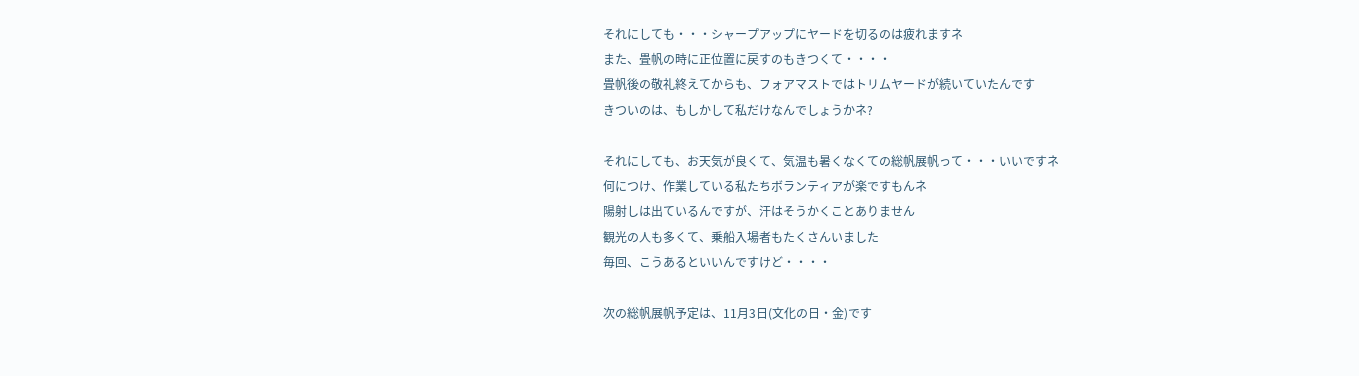それにしても・・・シャープアップにヤードを切るのは疲れますネ
また、畳帆の時に正位置に戻すのもきつくて・・・・
畳帆後の敬礼終えてからも、フォアマストではトリムヤードが続いていたんです
きついのは、もしかして私だけなんでしょうかネ?

それにしても、お天気が良くて、気温も暑くなくての総帆展帆って・・・いいですネ
何につけ、作業している私たちボランティアが楽ですもんネ
陽射しは出ているんですが、汗はそうかくことありません
観光の人も多くて、乗船入場者もたくさんいました
毎回、こうあるといいんですけど・・・・

次の総帆展帆予定は、11月3日(文化の日・金)です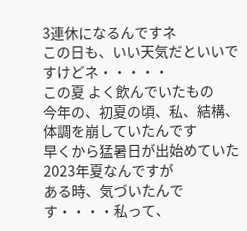3連休になるんですネ
この日も、いい天気だといいですけどネ・・・・・
この夏 よく飲んでいたもの
今年の、初夏の頃、私、結構、体調を崩していたんです
早くから猛暑日が出始めていた2023年夏なんですが
ある時、気づいたんです・・・・私って、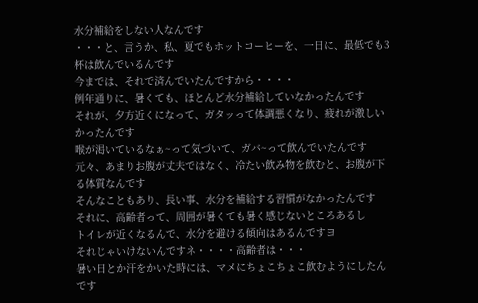水分補給をしない人なんです
・・・と、言うか、私、夏でもホットコーヒーを、一日に、最低でも3杯は飲んでいるんです
今までは、それで済んでいたんですから・・・・
例年通りに、暑くても、ほとんど水分補給していなかったんです
それが、夕方近くになって、ガタッって体調悪くなり、疲れが激しいかったんです
喉が渇いているなぁ~って気づいて、ガバ~って飲んでいたんです
元々、あまりお腹が丈夫ではなく、冷たい飲み物を飲むと、お腹が下る体質なんです
そんなこともあり、長い事、水分を補給する習慣がなかったんです
それに、高齢者って、周囲が暑くても暑く感じないところあるし
トイレが近くなるんで、水分を避ける傾向はあるんですヨ
それじゃいけないんですネ・・・・高齢者は・・・
暑い日とか汗をかいた時には、マメにちょこちょこ飲むようにしたんです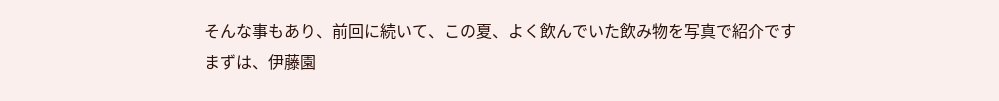そんな事もあり、前回に続いて、この夏、よく飲んでいた飲み物を写真で紹介です
まずは、伊藤園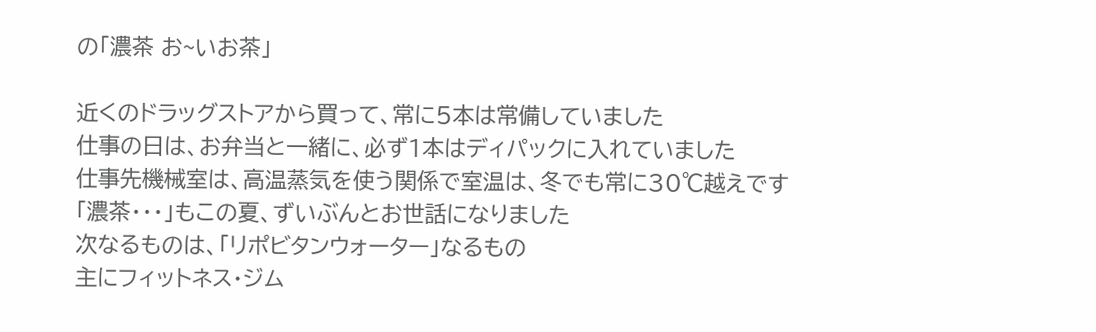の「濃茶 お~いお茶」

近くのドラッグストアから買って、常に5本は常備していました
仕事の日は、お弁当と一緒に、必ず1本はディパックに入れていました
仕事先機械室は、高温蒸気を使う関係で室温は、冬でも常に30℃越えです
「濃茶・・・」もこの夏、ずいぶんとお世話になりました
次なるものは、「リポビタンウォーター」なるもの
主にフィットネス・ジム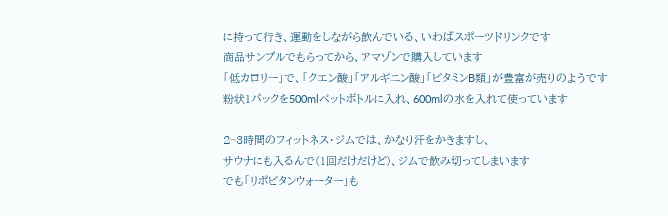に持って行き、運動をしながら飲んでいる、いわばスポーツドリンクです
商品サンプルでもらってから、アマゾンで購入しています
「低カロリー」で、「クエン酸」「アルギニン酸」「ビタミンB類」が豊富が売りのようです
粉状1パックを500mlペットボトルに入れ、600mlの水を入れて使っています

2~3時間のフィットネス・ジムでは、かなり汗をかきますし、
サウナにも入るんで(1回だけだけど)、ジムで飲み切ってしまいます
でも「リポビタンウォーター」も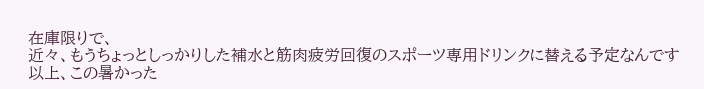在庫限りで、
近々、もうちょっとしっかりした補水と筋肉疲労回復のスポーツ専用ドリンクに替える予定なんです
以上、この暑かった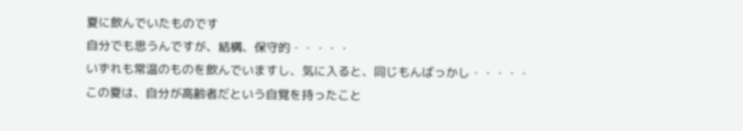夏に飲んでいたものです
自分でも思うんですが、結構、保守的・・・・・
いずれも常温のものを飲んでいますし、気に入ると、同じもんばっかし・・・・・
この夏は、自分が高齢者だという自覚を持ったこと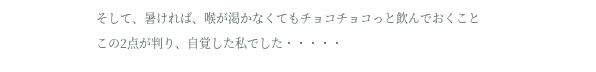そして、暑ければ、喉が渇かなくてもチョコチョコっと飲んでおくこと
この2点が判り、自覚した私でした・・・・・